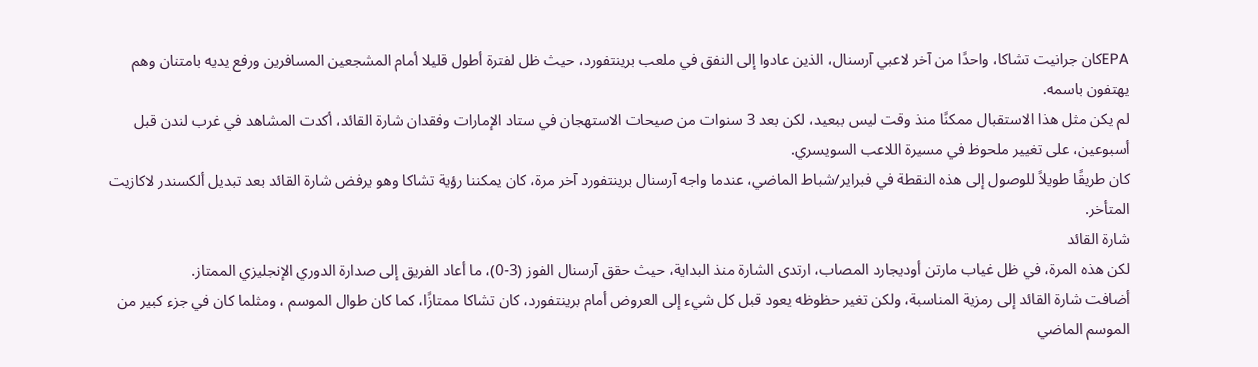EPAكان جرانيت تشاكا، واحدًا من آخر لاعبي آرسنال، الذين عادوا إلى النفق في ملعب برينتفورد، حيث ظل لفترة أطول قليلا أمام المشجعين المسافرين ورفع يديه بامتنان وهم يهتفون باسمه.
لم يكن مثل هذا الاستقبال ممكنًا منذ وقت ليس ببعيد، لكن بعد 3 سنوات من صيحات الاستهجان في ستاد الإمارات وفقدان شارة القائد، أكدت المشاهد في غرب لندن قبل أسبوعين، على تغيير ملحوظ في مسيرة اللاعب السويسري.
كان طريقًا طويلاً للوصول إلى هذه النقطة في فبراير/شباط الماضي، عندما واجه آرسنال برينتفورد آخر مرة، كان يمكننا رؤية تشاكا وهو يرفض شارة القائد بعد تبديل ألكسندر لاكازيت المتأخر.
شارة القائد
لكن هذه المرة، في ظل غياب مارتن أوديجارد المصاب، ارتدى الشارة منذ البداية، حيث حقق آرسنال الفوز (3-0)، ما أعاد الفريق إلى صدارة الدوري الإنجليزي الممتاز.
أضافت شارة القائد إلى رمزية المناسبة، ولكن تغير حظوظه يعود قبل كل شيء إلى العروض أمام برينتفورد، كان تشاكا ممتازًا، كما كان طوال الموسم ، ومثلما كان في جزء كبير من الموسم الماضي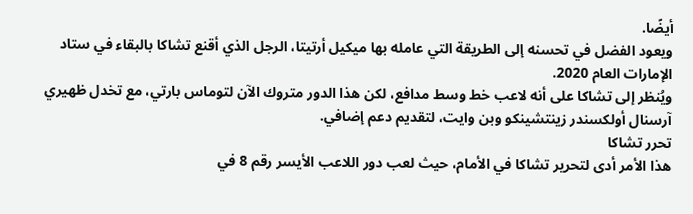أيضًا.
ويعود الفضل في تحسنه إلى الطريقة التي عامله بها ميكيل أرتيتا، الرجل الذي أقنع تشاكا بالبقاء في ستاد الإمارات العام 2020.
ويُنظر إلى تشاكا على أنه لاعب خط وسط مدافع، لكن هذا الدور متروك الآن لتوماس بارتي، مع تخدل ظهيري آرسنال أولكسندر زينتشينكو وبن وايت، لتقديم دعم إضافي.
تحرر تشاكا
هذا الأمر أدى لتحرير تشاكا في الأمام، حيث لعب دور اللاعب الأيسر رقم 8 في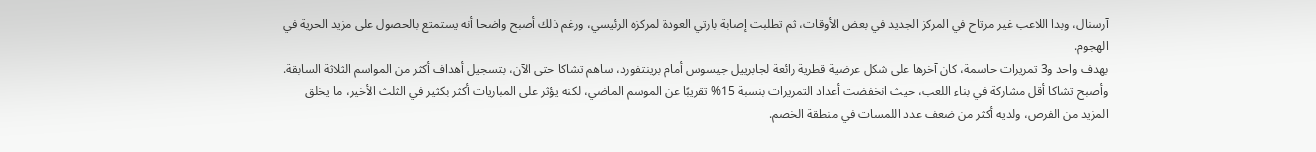آرسنال، وبدا اللاعب غير مرتاح في المركز الجديد في بعض الأوقات، ثم تطلبت إصابة بارتي العودة لمركزه الرئيسي، ورغم ذلك أصبح واضحا أنه يستمتع بالحصول على مزيد الحرية في الهجوم.
بهدف واحد و3 تمريرات حاسمة، كان آخرها على شكل عرضية قطرية رائعة لجابرييل جيسوس أمام برينتفورد، ساهم تشاكا حتى الآن، بتسجيل أهداف أكثر من المواسم الثلاثة السابقة.
وأصبح تشاكا أقل مشاركة في بناء اللعب، حيث انخفضت أعداد التمريرات بنسبة 15% تقريبًا عن الموسم الماضي، لكنه يؤثر على المباريات أكثر بكثير في الثلث الأخير، ما يخلق المزيد من الفرص، ولديه أكثر من ضعف عدد اللمسات في منطقة الخصم.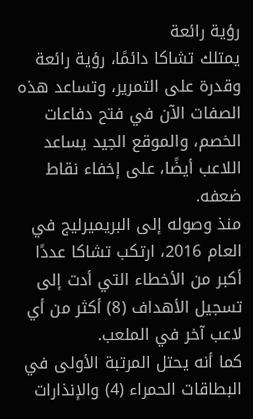رؤية رائعة
يمتلك تشاكا دائمًا، رؤية رائعة وقدرة على التمرير، وتساعد هذه الصفات الآن في فتح دفاعات الخصم، والموقع الجيد يساعد اللاعب أيضًا، على إخفاء نقاط ضعفه.
منذ وصوله إلى البريميرليج في العام 2016، ارتكب تشاكا عددًا أكبر من الأخطاء التي أدت إلى تسجيل الأهداف (8) أكثر من أي لاعب آخر في الملعب.
كما أنه يحتل المرتبة الأولى في البطاقات الحمراء (4) والإنذارات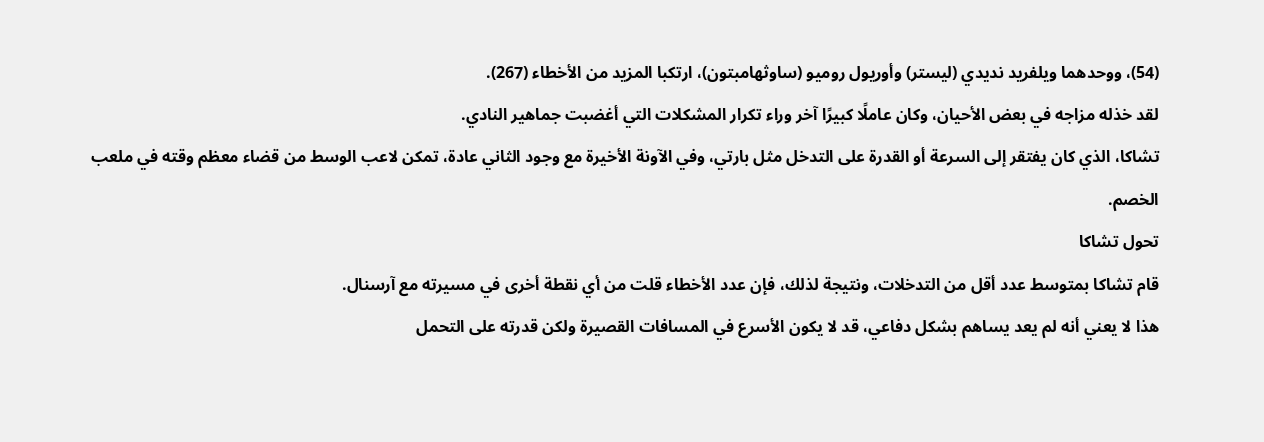(54)، ووحدهما ويلفريد نديدي (ليستر) وأوريول روميو (ساوثهامبتون)، ارتكبا المزيد من الأخطاء (267).
لقد خذله مزاجه في بعض الأحيان، وكان عاملًا كبيرًا آخر وراء تكرار المشكلات التي أغضبت جماهير النادي.
تشاكا، الذي كان يفتقر إلى السرعة أو القدرة على التدخل مثل بارتي، وفي الآونة الأخيرة مع وجود الثاني عادة، تمكن لاعب الوسط من قضاء معظم وقته في ملعب الخصم.
تحول تشاكا
قام تشاكا بمتوسط عدد أقل من التدخلات، ونتيجة لذلك، فإن عدد الأخطاء قلت من أي نقطة أخرى في مسيرته مع آرسنال.
هذا لا يعني أنه لم يعد يساهم بشكل دفاعي، قد لا يكون الأسرع في المسافات القصيرة ولكن قدرته على التحمل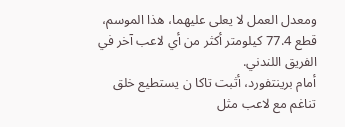ومعدل العمل لا يعلى عليهما، هذا الموسم، قطع 77.4 كيلومتر أكثر من أي لاعب آخر في الفريق اللندني.
أمام برينتفورد، أثبت تاكا ن يستطيع خلق تناغم مع لاعب مثل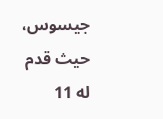جيسوس، حيث قدم له 11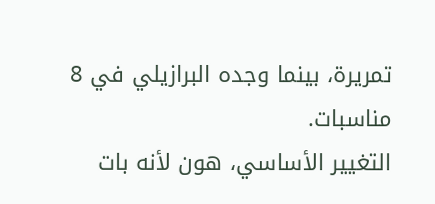تمريرة، بينما وجده البرازيلي في 8 مناسبات.
التغيير الأساسي، هون لأنه بات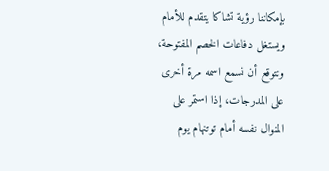بإمكاننا رؤية تشاكا يتقدم للأمام ويستغل دفاعات الخصم المفتوحة، ونتوقع أن نسمع اسمه مرة أخرى على المدرجات، إذا استمر على المنوال نفسه أمام توتنهام يوم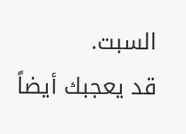السبت.
قد يعجبك أيضاً